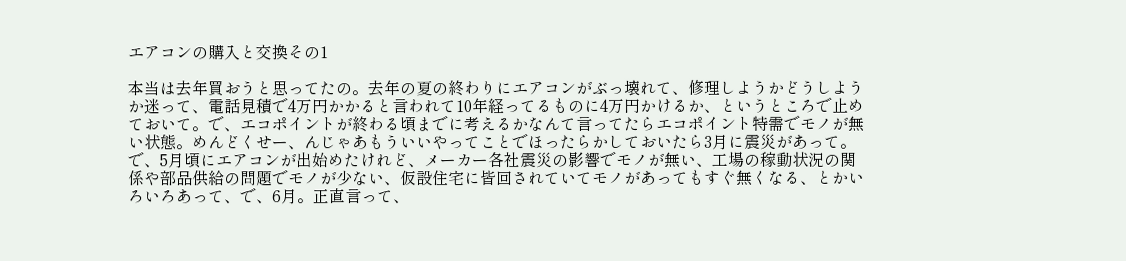エアコンの購入と交換その1

本当は去年買おうと思ってたの。去年の夏の終わりにエアコンがぶっ壊れて、修理しようかどうしようか迷って、電話見積で4万円かかると言われて10年経ってるものに4万円かけるか、というところで止めておいて。で、エコポイントが終わる頃までに考えるかなんて言ってたらエコポイント特需でモノが無い状態。めんどくせー、んじゃあもういいやってことでほったらかしておいたら3月に震災があって。 で、5月頃にエアコンが出始めたけれど、メーカー各社震災の影響でモノが無い、工場の稼動状況の関係や部品供給の問題でモノが少ない、仮設住宅に皆回されていてモノがあってもすぐ無くなる、とかいろいろあって、で、6月。正直言って、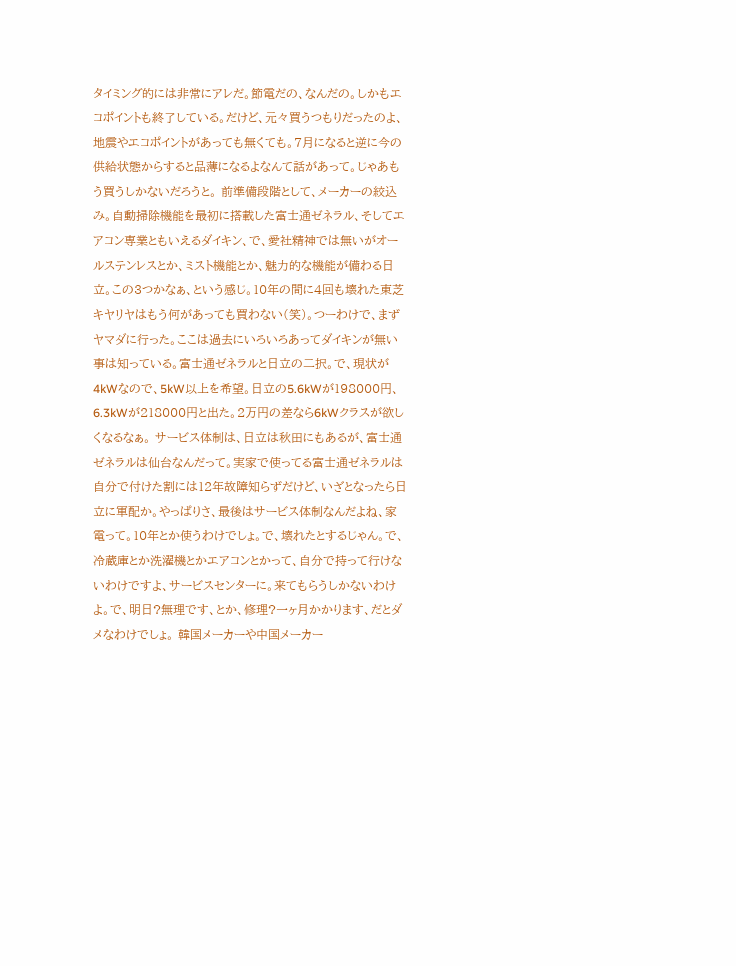タイミング的には非常にアレだ。節電だの、なんだの。しかもエコポイントも終了している。だけど、元々買うつもりだったのよ、地震やエコポイントがあっても無くても。7月になると逆に今の供給状態からすると品薄になるよなんて話があって。じゃあもう買うしかないだろうと。 前準備段階として、メーカーの絞込み。自動掃除機能を最初に搭載した富士通ゼネラル、そしてエアコン専業ともいえるダイキン、で、愛社精神では無いがオールステンレスとか、ミスト機能とか、魅力的な機能が備わる日立。この3つかなぁ、という感じ。10年の間に4回も壊れた東芝キヤリヤはもう何があっても買わない(笑)。つーわけで、まずヤマダに行った。ここは過去にいろいろあってダイキンが無い事は知っている。富士通ゼネラルと日立の二択。で、現状が4kWなので、5kW以上を希望。日立の5.6kWが198000円、6.3kWが218000円と出た。2万円の差なら6kWクラスが欲しくなるなぁ。 サービス体制は、日立は秋田にもあるが、富士通ゼネラルは仙台なんだって。実家で使ってる富士通ゼネラルは自分で付けた割には12年故障知らずだけど、いざとなったら日立に軍配か。やっぱりさ、最後はサービス体制なんだよね、家電って。10年とか使うわけでしょ。で、壊れたとするじゃん。で、冷蔵庫とか洗濯機とかエアコンとかって、自分で持って行けないわけですよ、サービスセンターに。来てもらうしかないわけよ。で、明日?無理です、とか、修理?一ヶ月かかります、だとダメなわけでしょ。 韓国メーカーや中国メーカー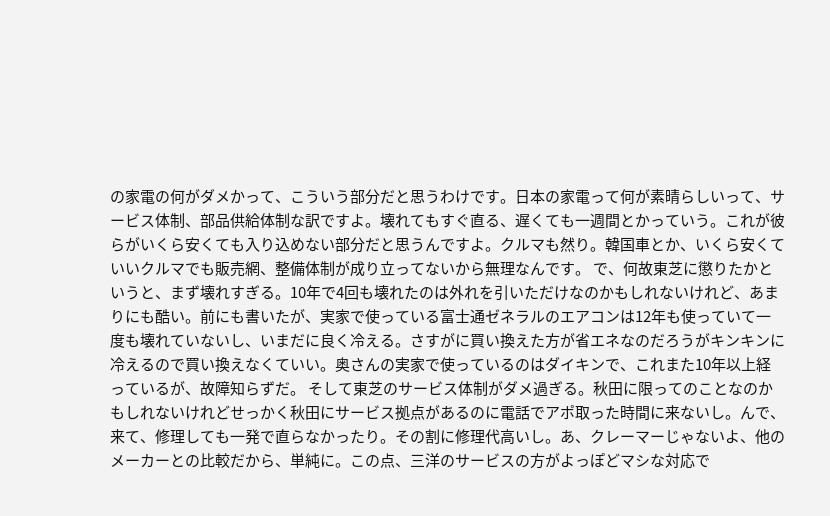の家電の何がダメかって、こういう部分だと思うわけです。日本の家電って何が素晴らしいって、サービス体制、部品供給体制な訳ですよ。壊れてもすぐ直る、遅くても一週間とかっていう。これが彼らがいくら安くても入り込めない部分だと思うんですよ。クルマも然り。韓国車とか、いくら安くていいクルマでも販売網、整備体制が成り立ってないから無理なんです。 で、何故東芝に懲りたかというと、まず壊れすぎる。10年で4回も壊れたのは外れを引いただけなのかもしれないけれど、あまりにも酷い。前にも書いたが、実家で使っている富士通ゼネラルのエアコンは12年も使っていて一度も壊れていないし、いまだに良く冷える。さすがに買い換えた方が省エネなのだろうがキンキンに冷えるので買い換えなくていい。奥さんの実家で使っているのはダイキンで、これまた10年以上経っているが、故障知らずだ。 そして東芝のサービス体制がダメ過ぎる。秋田に限ってのことなのかもしれないけれどせっかく秋田にサービス拠点があるのに電話でアポ取った時間に来ないし。んで、来て、修理しても一発で直らなかったり。その割に修理代高いし。あ、クレーマーじゃないよ、他のメーカーとの比較だから、単純に。この点、三洋のサービスの方がよっぽどマシな対応で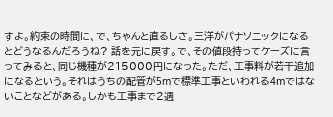すよ。約束の時間に、で、ちゃんと直るしさ。三洋がパナソニックになるとどうなるんだろうね? 話を元に戻す。で、その値段持ってケーズに言ってみると、同じ機種が215000円になった。ただ、工事料が若干追加になるという。それはうちの配管が5mで標準工事といわれる4mではないことなどがある。しかも工事まで2週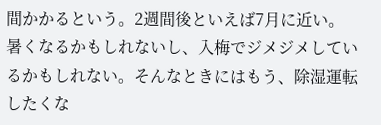間かかるという。2週間後といえば7月に近い。暑くなるかもしれないし、入梅でジメジメしているかもしれない。そんなときにはもう、除湿運転したくな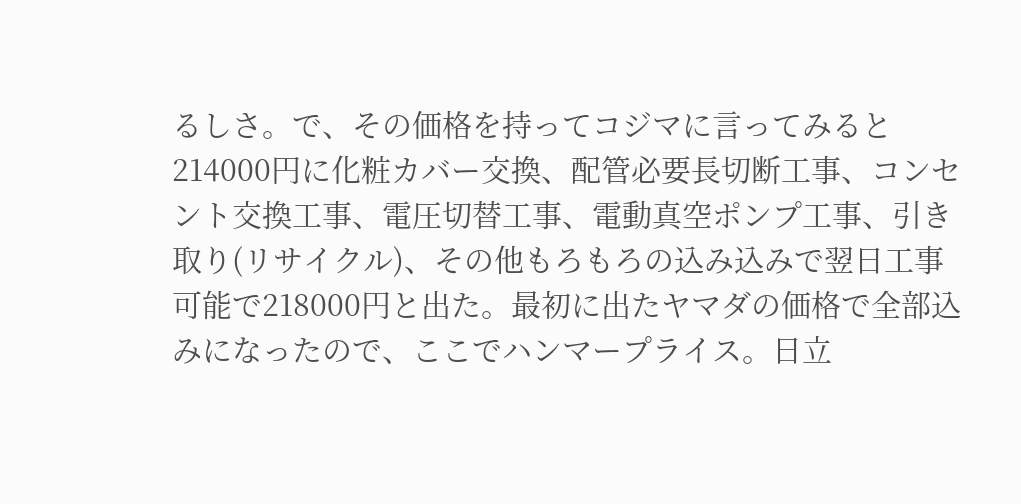るしさ。で、その価格を持ってコジマに言ってみると214000円に化粧カバー交換、配管必要長切断工事、コンセント交換工事、電圧切替工事、電動真空ポンプ工事、引き取り(リサイクル)、その他もろもろの込み込みで翌日工事可能で218000円と出た。最初に出たヤマダの価格で全部込みになったので、ここでハンマープライス。日立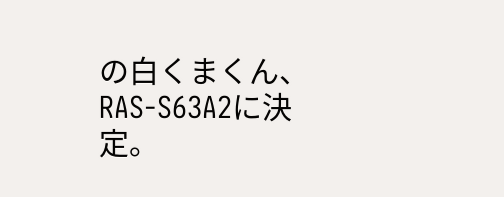の白くまくん、RAS-S63A2に決定。